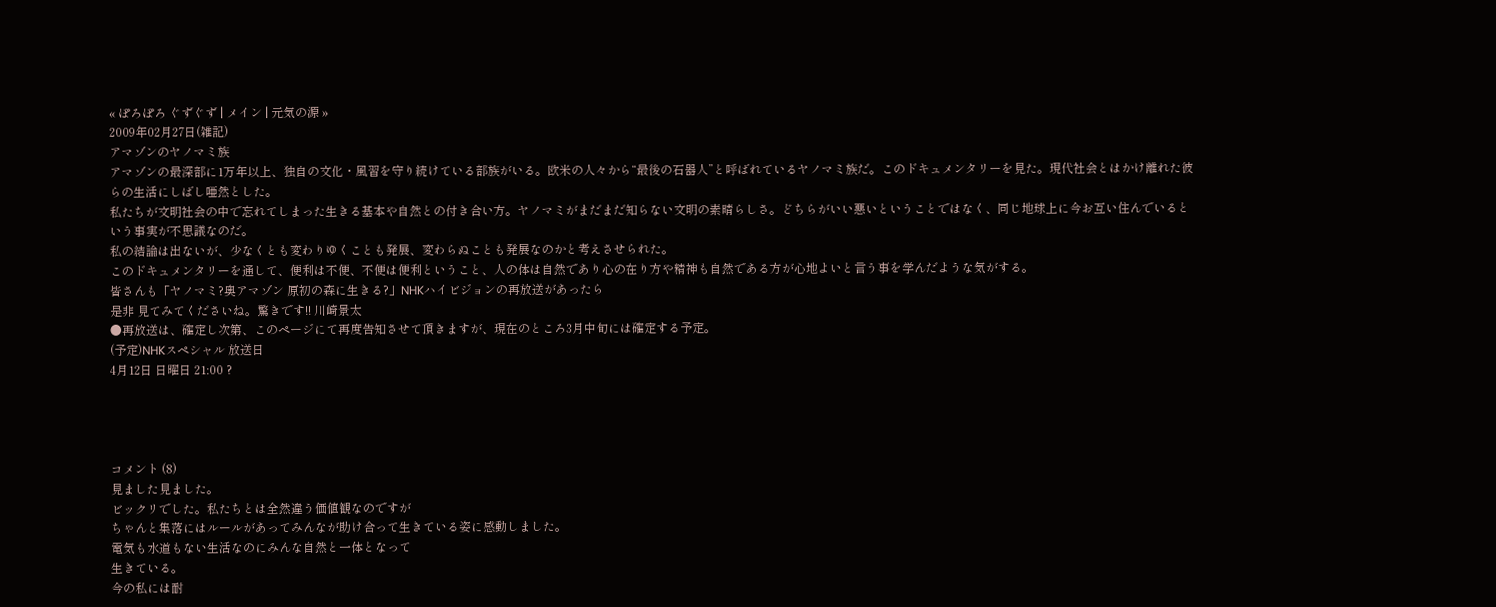« ぽろぽろ ぐずぐず | メイン | 元気の源 »
2009年02月27日(雑記)
アマゾンのヤノマミ族
アマゾンの最深部に1万年以上、独自の文化・風習を守り続けている部族がいる。欧米の人々から“最後の石器人”と呼ばれているヤノマミ族だ。このドキュメンタリーを見た。現代社会とはかけ離れた彼らの生活にしばし唖然とした。
私たちが文明社会の中で忘れてしまった生きる基本や自然との付き合い方。ヤノマミがまだまだ知らない文明の素晴らしさ。どちらがいい悪いということではなく、同じ地球上に今お互い住んでいるという事実が不思議なのだ。
私の結論は出ないが、少なくとも変わりゆくことも発展、変わらぬことも発展なのかと考えさせられた。
このドキュメンタリーを通して、便利は不便、不便は便利ということ、人の体は自然であり心の在り方や精神も自然である方が心地よいと言う事を学んだような気がする。
皆さんも「ヤノマミ?奥アマゾン 原初の森に生きる?」NHKハイビジョンの再放送があったら
是非 見てみてくださいね。驚きです!! 川崎景太
●再放送は、確定し次第、このページにて再度告知させて頂きますが、現在のところ3月中旬には確定する予定。
(予定)NHKスペシャル 放送日
4月12日 日曜日 21:00 ?




コメント (8)
見ました見ました。
ビックリでした。私たちとは全然違う価値観なのですが
ちゃんと集落にはルールがあってみんなが助け合って生きている姿に感動しました。
電気も水道もない生活なのにみんな自然と一体となって
生きている。
今の私には耐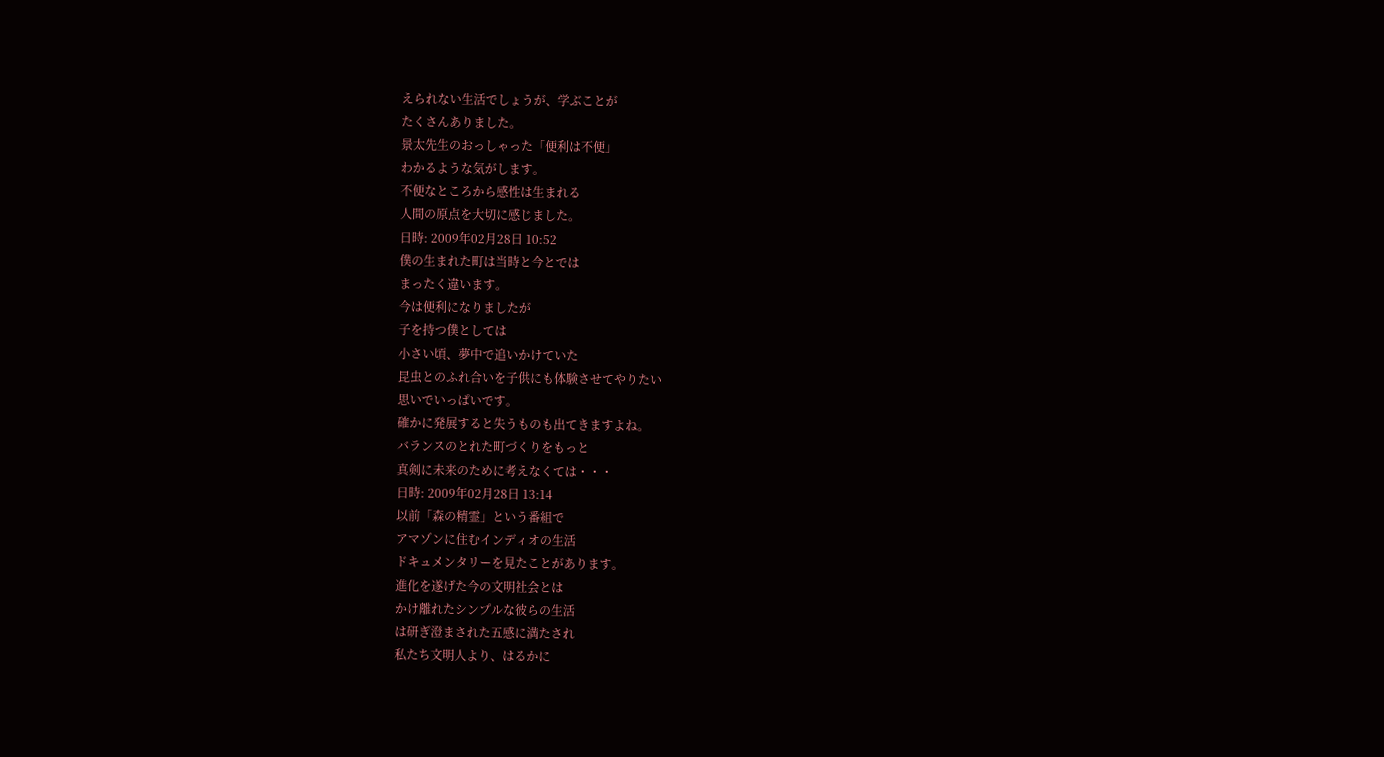えられない生活でしょうが、学ぶことが
たくさんありました。
景太先生のおっしゃった「便利は不便」
わかるような気がします。
不便なところから感性は生まれる
人間の原点を大切に感じました。
日時: 2009年02月28日 10:52
僕の生まれた町は当時と今とでは
まったく違います。
今は便利になりましたが
子を持つ僕としては
小さい頃、夢中で追いかけていた
昆虫とのふれ合いを子供にも体験させてやりたい
思いでいっぱいです。
確かに発展すると失うものも出てきますよね。
バランスのとれた町づくりをもっと
真剣に未来のために考えなくては・・・
日時: 2009年02月28日 13:14
以前「森の精霊」という番組で
アマゾンに住むインディオの生活
ドキュメンタリーを見たことがあります。
進化を遂げた今の文明社会とは
かけ離れたシンプルな彼らの生活
は研ぎ澄まされた五感に満たされ
私たち文明人より、はるかに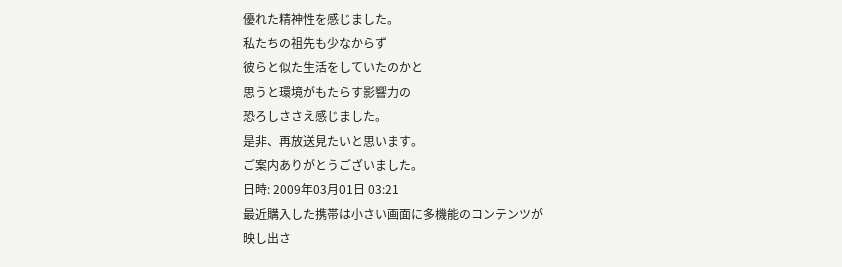優れた精神性を感じました。
私たちの祖先も少なからず
彼らと似た生活をしていたのかと
思うと環境がもたらす影響力の
恐ろしささえ感じました。
是非、再放送見たいと思います。
ご案内ありがとうございました。
日時: 2009年03月01日 03:21
最近購入した携帯は小さい画面に多機能のコンテンツが
映し出さ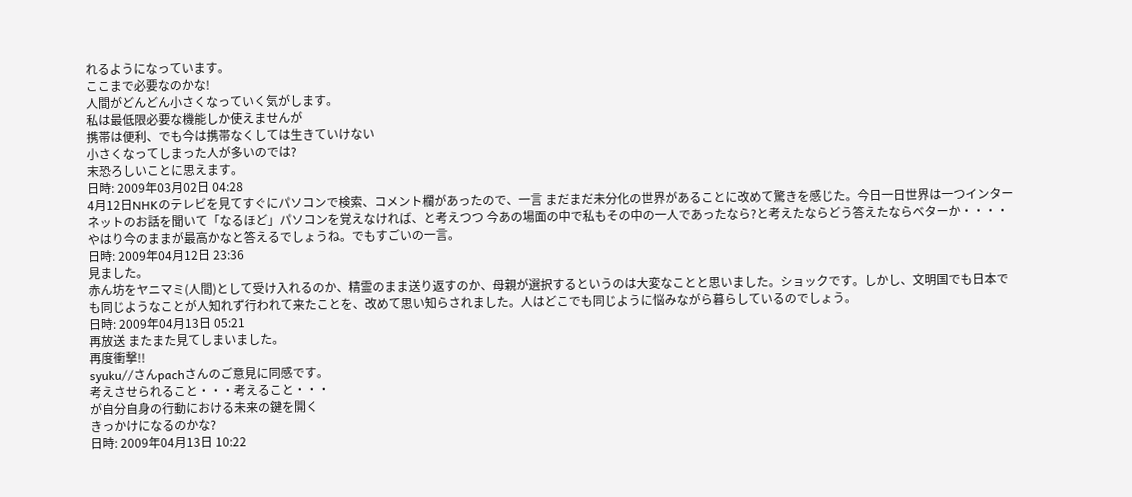れるようになっています。
ここまで必要なのかな!
人間がどんどん小さくなっていく気がします。
私は最低限必要な機能しか使えませんが
携帯は便利、でも今は携帯なくしては生きていけない
小さくなってしまった人が多いのでは?
末恐ろしいことに思えます。
日時: 2009年03月02日 04:28
4月12日NHKのテレビを見てすぐにパソコンで検索、コメント欄があったので、一言 まだまだ未分化の世界があることに改めて驚きを感じた。今日一日世界は一つインターネットのお話を聞いて「なるほど」パソコンを覚えなければ、と考えつつ 今あの場面の中で私もその中の一人であったなら?と考えたならどう答えたならベターか・・・・やはり今のままが最高かなと答えるでしょうね。でもすごいの一言。
日時: 2009年04月12日 23:36
見ました。
赤ん坊をヤニマミ(人間)として受け入れるのか、精霊のまま送り返すのか、母親が選択するというのは大変なことと思いました。ショックです。しかし、文明国でも日本でも同じようなことが人知れず行われて来たことを、改めて思い知らされました。人はどこでも同じように悩みながら暮らしているのでしょう。
日時: 2009年04月13日 05:21
再放送 またまた見てしまいました。
再度衝撃!!
syuku//さんpachさんのご意見に同感です。
考えさせられること・・・考えること・・・
が自分自身の行動における未来の鍵を開く
きっかけになるのかな?
日時: 2009年04月13日 10:22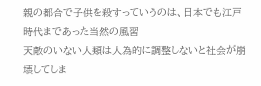親の都合で子供を殺すっていうのは、日本でも江戸時代まであった当然の風習
天敵のいない人類は人為的に調整しないと社会が崩壊してしま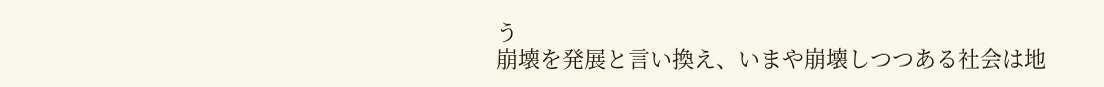う
崩壊を発展と言い換え、いまや崩壊しつつある社会は地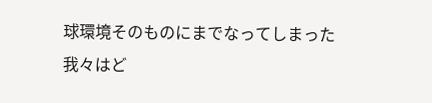球環境そのものにまでなってしまった
我々はど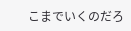こまでいくのだろ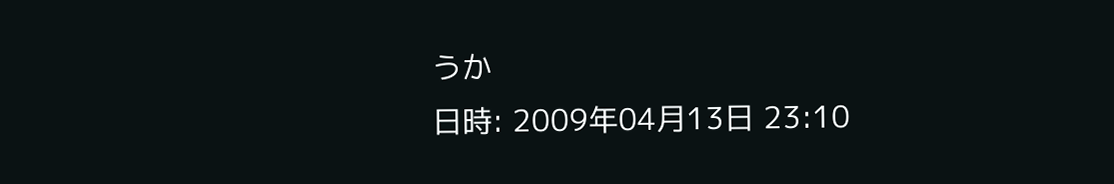うか
日時: 2009年04月13日 23:10